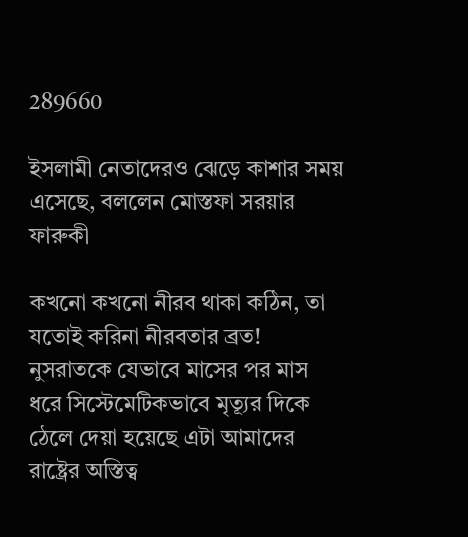289660

ইসলামী নেতাদেরও ঝেড়ে কাশার সময় এসেছে, বললেন মোস্তফা সরয়ার ফারুকী

কখনো কখনো নীরব থাকা কঠিন, তা যতোই করিনা নীরবতার ব্রত! নুসরাতকে যেভাবে মাসের পর মাস ধরে সিস্টেমেটিকভাবে মৃত্যূর দিকে ঠেলে দেয়া হয়েছে এটা আমাদের রাষ্ট্রের অস্তিত্ব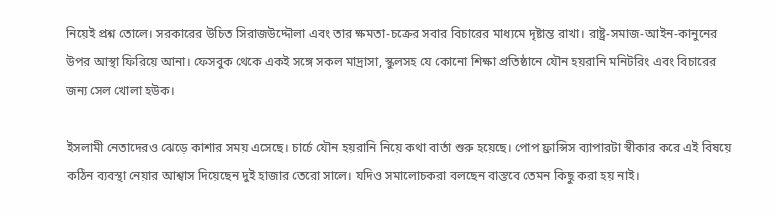নিয়েই প্রশ্ন তোলে। সরকারের উচিত সিরাজউদ্দৌলা এবং তার ক্ষমতা-চক্রের সবার বিচারের মাধ্যমে দৃষ্টান্ত রাখা। রাষ্ট্র-সমাজ-আইন-কানুনের উপর আস্থা ফিরিয়ে আনা। ফেসবুক থেকে একই সঙ্গে সকল মাদ্রাসা, স্কুলসহ যে কোনো শিক্ষা প্রতিষ্ঠানে যৌন হয়রানি মনিটরিং এবং বিচারের জন্য সেল খোলা হউক।

ইসলামী নেতাদেরও ঝেড়ে কাশার সময় এসেছে। চার্চে যৌন হয়রানি নিয়ে কথা বার্তা শুরু হয়েছে। পোপ ফ্রান্সিস ব্যাপারটা স্বীকার করে এই বিষয়ে কঠিন ব্যবস্থা নেয়ার আশ্বাস দিয়েছেন দুই হাজার তেরো সালে। যদিও সমালোচকরা বলছেন বাস্তবে তেমন কিছু করা হয় নাই।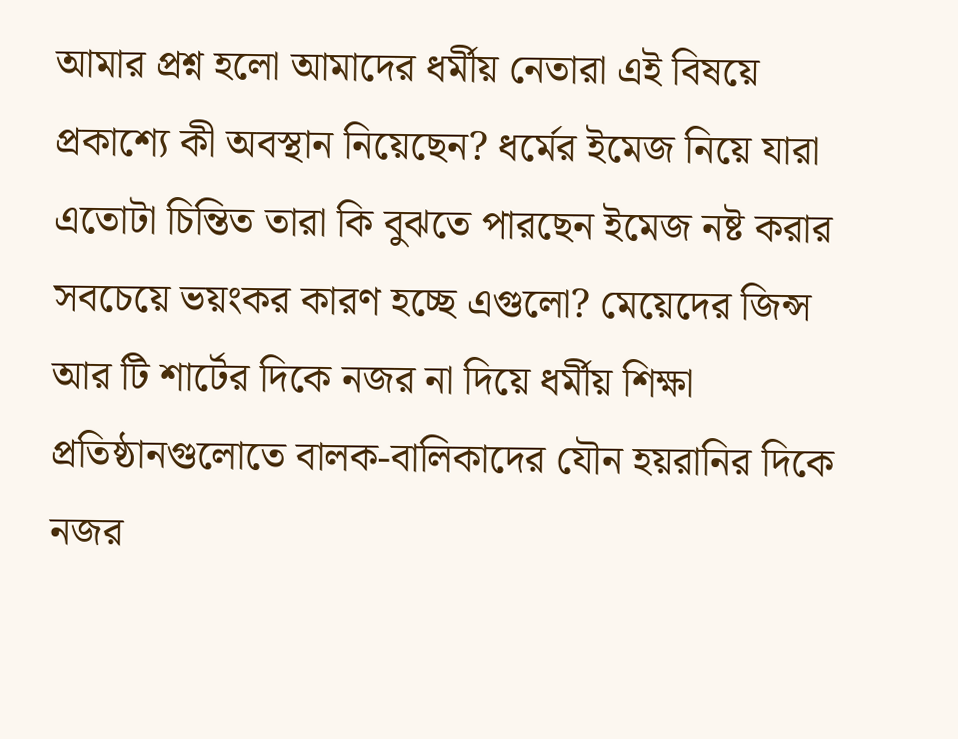আমার প্রশ্ন হলো আমাদের ধর্মীয় নেতারা এই বিষয়ে প্রকাশ্যে কী অবস্থান নিয়েছেন? ধর্মের ইমেজ নিয়ে যারা এতোটা চিন্তিত তারা কি বুঝতে পারছেন ইমেজ নষ্ট করার সবচেয়ে ভয়ংকর কারণ হচ্ছে এগুলো? মেয়েদের জিন্স আর টি শার্টের দিকে নজর না দিয়ে ধর্মীয় শিক্ষা প্রতিষ্ঠানগুলোতে বালক-বালিকাদের যৌন হয়রানির দিকে নজর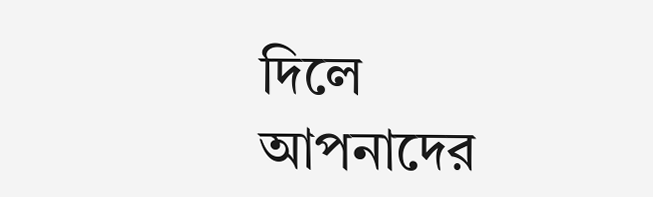দিলে আপনাদের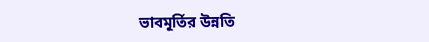ভাবমূর্তির উন্নতি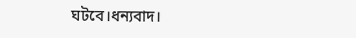ঘটবে।ধন্যবাদ।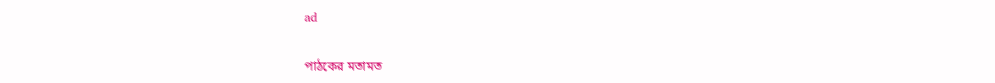ad

পাঠকের মতামত